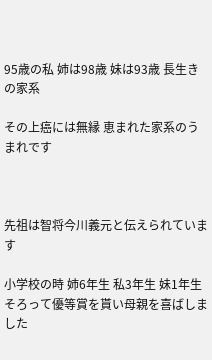95歳の私 姉は98歳 妹は93歳 長生きの家系

その上癌には無縁 恵まれた家系のうまれです



先祖は智将今川義元と伝えられています

小学校の時 姉6年生 私3年生 妹1年生 そろって優等賞を貰い母親を喜ばしました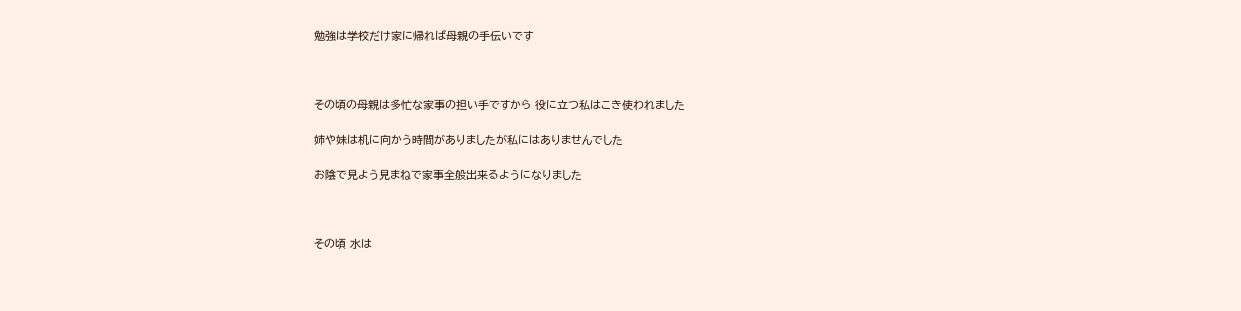勉強は学校だけ家に帰れば母親の手伝いです



その頃の母親は多忙な家事の担い手ですから 役に立つ私はこき使われました

姉や妹は机に向かう時間がありましたが私にはありませんでした

お陰で見よう見まねで家事全般出来るようになりました



その頃 水は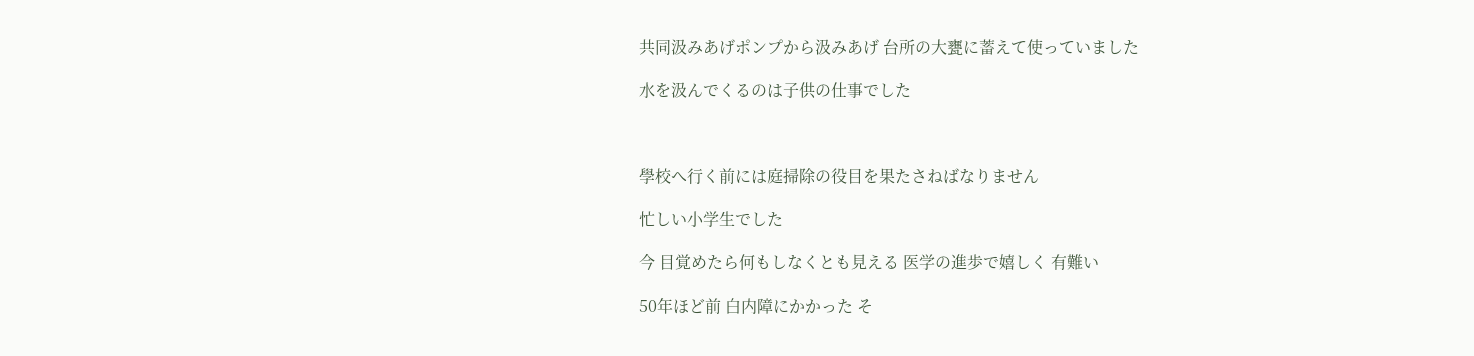共同汲みあげポンプから汲みあげ 台所の大甕に蓄えて使っていました

水を汲んでくるのは子供の仕事でした



學校へ行く前には庭掃除の役目を果たさねばなりません

忙しい小学生でした

今 目覚めたら何もしなくとも見える 医学の進歩で嬉しく 有難い

50年ほど前 白内障にかかった そ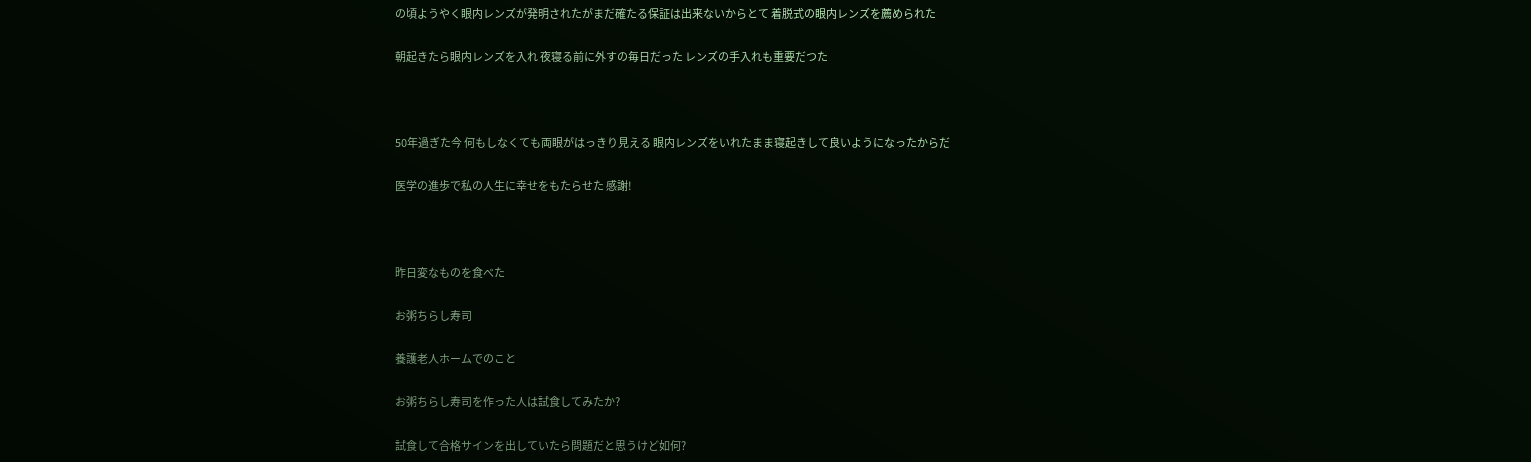の頃ようやく眼内レンズが発明されたがまだ確たる保証は出来ないからとて 着脱式の眼内レンズを薦められた

朝起きたら眼内レンズを入れ 夜寝る前に外すの毎日だった レンズの手入れも重要だつた



50年過ぎた今 何もしなくても両眼がはっきり見える 眼内レンズをいれたまま寝起きして良いようになったからだ

医学の進歩で私の人生に幸せをもたらせた 感謝!



昨日変なものを食べた

お粥ちらし寿司

養護老人ホームでのこと

お粥ちらし寿司を作った人は試食してみたか?

試食して合格サインを出していたら問題だと思うけど如何?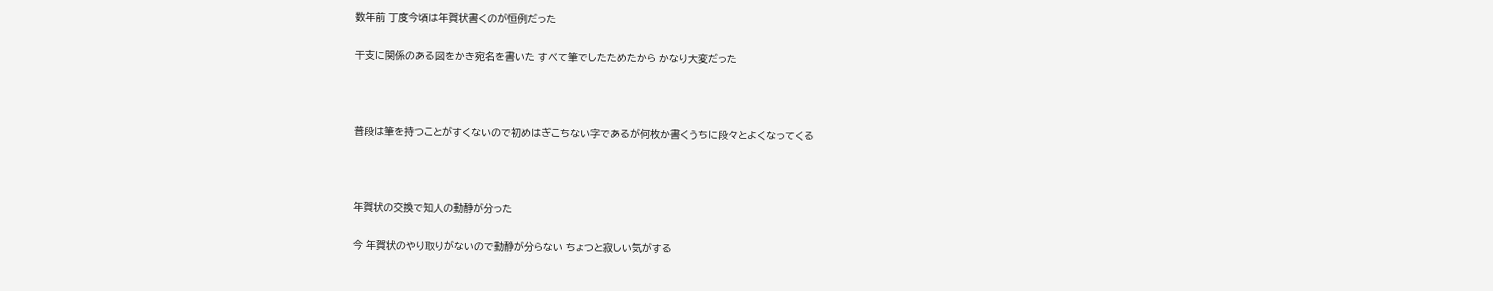数年前 丁度今頃は年賀状書くのが恒例だった

干支に関係のある図をかき宛名を書いた すべて筆でしたためたから かなり大変だった



普段は筆を持つことがすくないので初めはぎこちない字であるが何枚か書くうちに段々とよくなってくる



年賀状の交換で知人の動静が分った

今 年賀状のやり取りがないので動静が分らない ちょつと寂しい気がする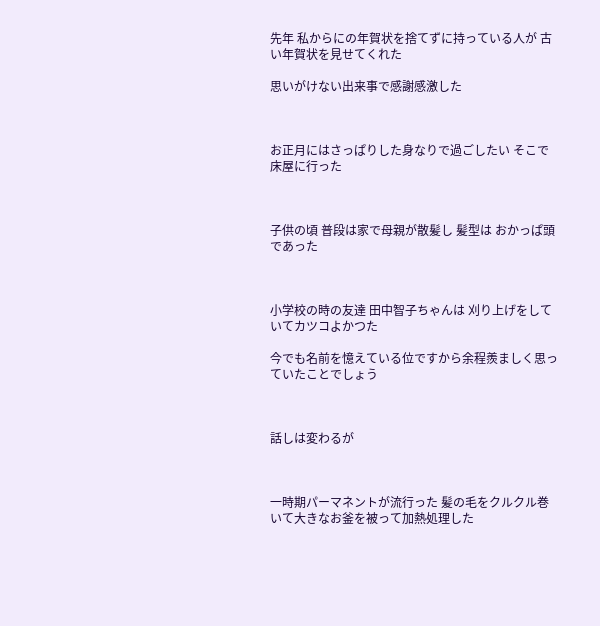先年 私からにの年賀状を捨てずに持っている人が 古い年賀状を見せてくれた

思いがけない出来事で感謝感激した



お正月にはさっぱりした身なりで過ごしたい そこで床屋に行った



子供の頃 普段は家で母親が散髪し 髪型は おかっぱ頭であった



小学校の時の友達 田中智子ちゃんは 刈り上げをしていてカツコよかつた

今でも名前を憶えている位ですから余程羨ましく思っていたことでしょう



話しは変わるが



一時期パーマネントが流行った 髪の毛をクルクル巻いて大きなお釜を被って加熱処理した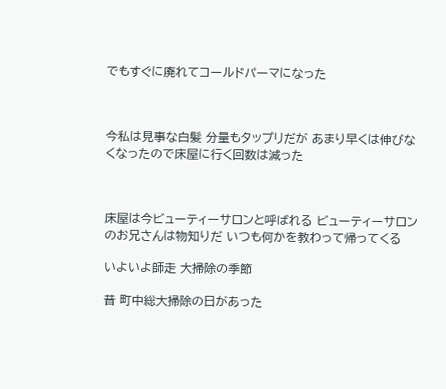でもすぐに廃れてコールドパーマになった



今私は見事な白髪 分量もタップリだが あまり早くは伸びなくなったので床屋に行く回数は減った



床屋は今ビューティーサロンと呼ばれる ビューティーサロンのお兄さんは物知りだ いつも何かを教わって帰ってくる

いよいよ師走 大掃除の季節

昔 町中総大掃除の日があった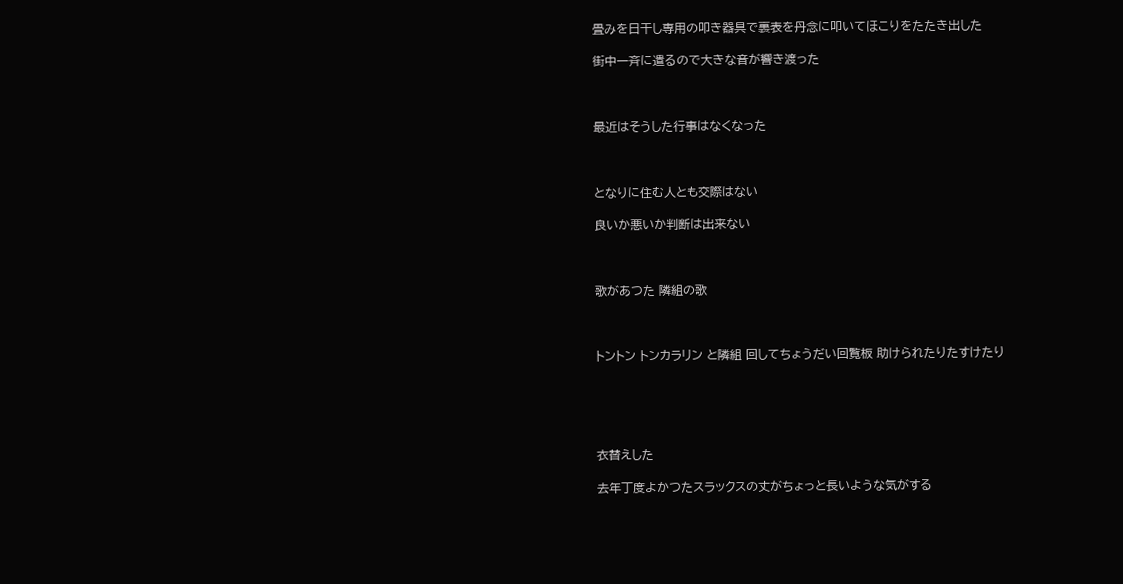畳みを日干し専用の叩き器具で裏表を丹念に叩いてほこりをたたき出した

街中一斉に遣るので大きな音が響き渡った



最近はそうした行事はなくなった



となりに住む人とも交際はない

良いか悪いか判断は出来ない



歌があつた 隣組の歌



トントン トンカラリン と隣組 回してちょうだい回覧板 助けられたりたすけたり





衣替えした

去年丁度よかつたスラックスの丈がちょっと長いような気がする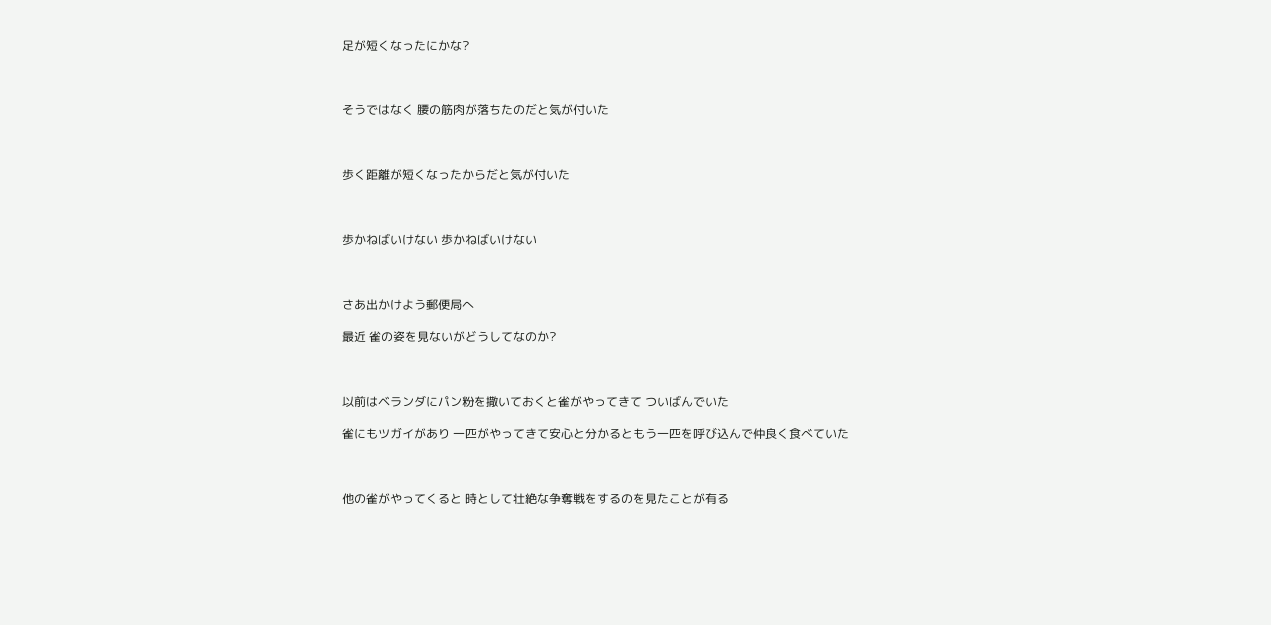足が短くなったにかな?



そうではなく 腰の筋肉が落ちたのだと気が付いた



歩く距離が短くなったからだと気が付いた



歩かねばいけない 歩かねばいけない



さあ出かけよう郵便局へ

最近 雀の姿を見ないがどうしてなのか?



以前はベランダにパン粉を撒いておくと雀がやってきて ついばんでいた

雀にもツガイがあり 一匹がやってきて安心と分かるともう一匹を呼び込んで仲良く食べていた



他の雀がやってくると 時として壮絶な争奪戦をするのを見たことが有る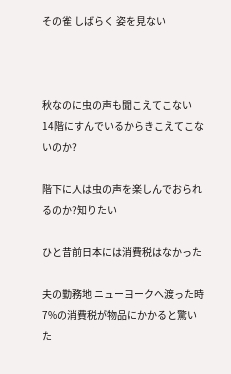その雀 しばらく 姿を見ない



秋なのに虫の声も聞こえてこない 14階にすんでいるからきこえてこないのか?

階下に人は虫の声を楽しんでおられるのか?知りたい

ひと昔前日本には消費税はなかった

夫の勤務地 ニューヨークへ渡った時7%の消費税が物品にかかると驚いた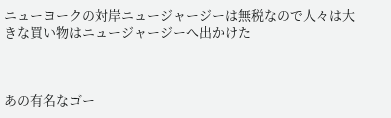ニューヨークの対岸ニュージャージーは無税なので人々は大きな買い物はニュージャージーへ出かけた



あの有名なゴー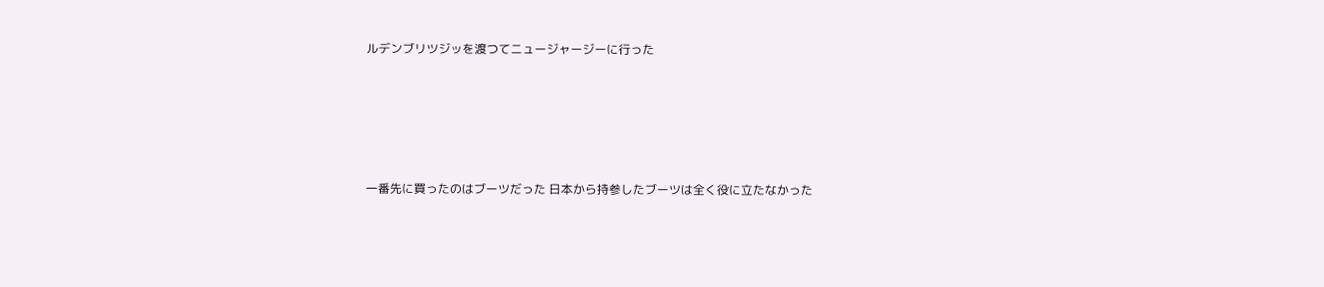ルデンブリツジッを渡つてニュージャージーに行った





一番先に買ったのはブーツだった 日本から持参したブーツは全く役に立たなかった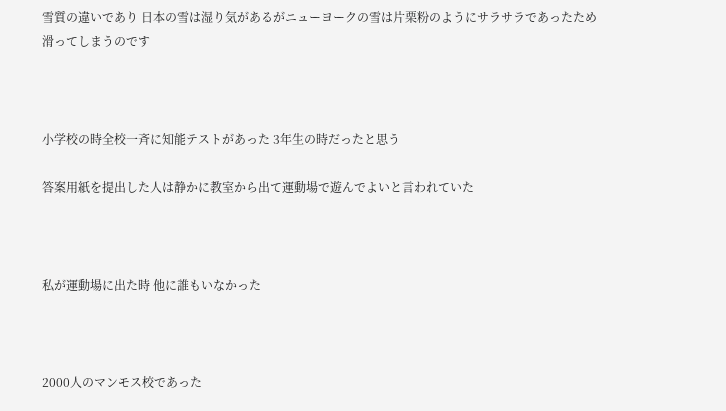雪質の違いであり 日本の雪は湿り気があるがニューヨークの雪は片栗粉のようにサラサラであったため滑ってしまうのです



小学校の時全校一斉に知能テストがあった 3年生の時だったと思う

答案用紙を提出した人は静かに教室から出て運動場で遊んでよいと言われていた



私が運動場に出た時 他に誰もいなかった



2000人のマンモス校であった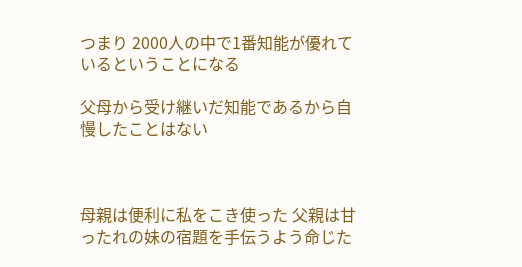つまり 2000人の中で1番知能が優れているということになる

父母から受け継いだ知能であるから自慢したことはない



母親は便利に私をこき使った 父親は甘ったれの妹の宿題を手伝うよう命じた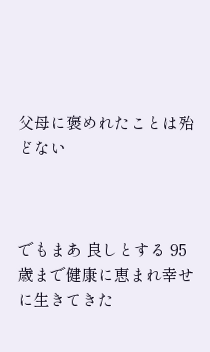父母に褒めれたことは殆どない



でもまあ 良しとする 95歳まで健康に恵まれ幸せに生きてきた